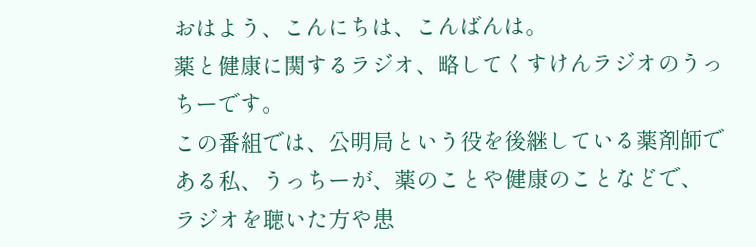おはよう、こんにちは、こんばんは。
薬と健康に関するラジオ、略してくすけんラジオのうっちーです。
この番組では、公明局という役を後継している薬剤師である私、うっちーが、薬のことや健康のことなどで、
ラジオを聴いた方や患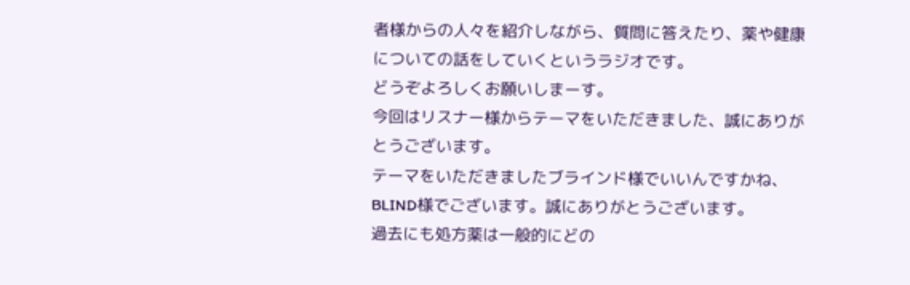者様からの人々を紹介しながら、質問に答えたり、薬や健康についての話をしていくというラジオです。
どうぞよろしくお願いしまーす。
今回はリスナー様からテーマをいただきました、誠にありがとうございます。
テーマをいただきましたブラインド様でいいんですかね、BLIND様でございます。誠にありがとうございます。
過去にも処方薬は一般的にどの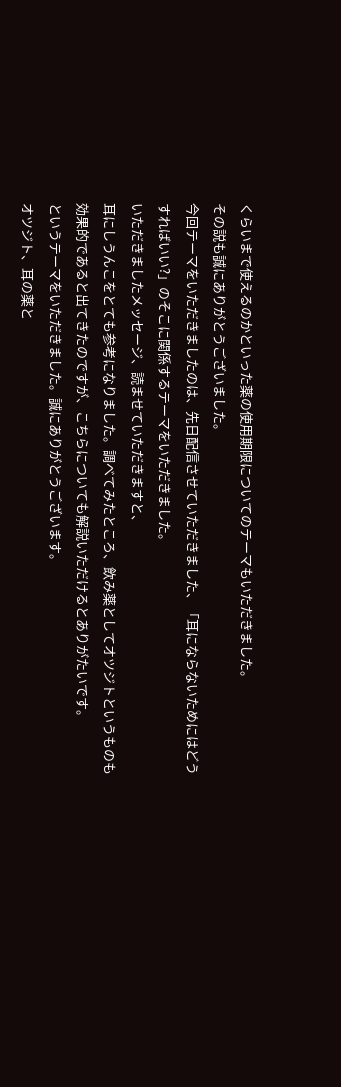くらいまで使えるのかといった薬の使用期限についてのテーマもいただきました。
その説も誠にありがとうございました。
今回テーマをいただきましたのは、先日配信させていただきました、「耳にならないためにはどうすればいい?」のそこに関係するテーマをいただきました。
いただきましたメッセージ、読ませていただきますと、
耳にしうんこをとても参考になりました。調べてみたところ、飲み薬としてオツジトというものも効果的であると出てきたのですが、こちらについても解説いただけるとありがたいです。
というテーマをいただきました。誠にありがとうございます。
オツジト、耳の薬と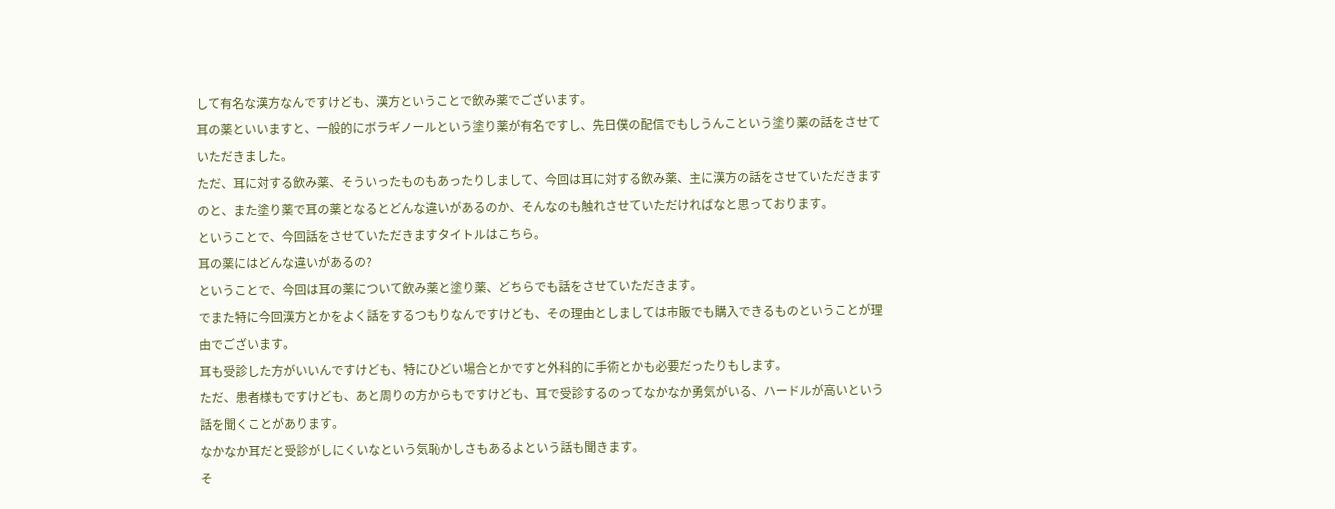して有名な漢方なんですけども、漢方ということで飲み薬でございます。
耳の薬といいますと、一般的にボラギノールという塗り薬が有名ですし、先日僕の配信でもしうんこという塗り薬の話をさせていただきました。
ただ、耳に対する飲み薬、そういったものもあったりしまして、今回は耳に対する飲み薬、主に漢方の話をさせていただきますのと、また塗り薬で耳の薬となるとどんな違いがあるのか、そんなのも触れさせていただければなと思っております。
ということで、今回話をさせていただきますタイトルはこちら。
耳の薬にはどんな違いがあるの?
ということで、今回は耳の薬について飲み薬と塗り薬、どちらでも話をさせていただきます。
でまた特に今回漢方とかをよく話をするつもりなんですけども、その理由としましては市販でも購入できるものということが理由でございます。
耳も受診した方がいいんですけども、特にひどい場合とかですと外科的に手術とかも必要だったりもします。
ただ、患者様もですけども、あと周りの方からもですけども、耳で受診するのってなかなか勇気がいる、ハードルが高いという話を聞くことがあります。
なかなか耳だと受診がしにくいなという気恥かしさもあるよという話も聞きます。
そ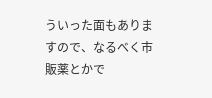ういった面もありますので、なるべく市販薬とかで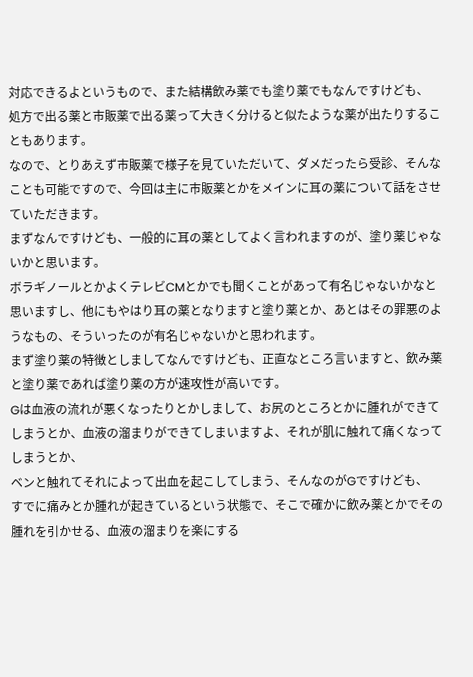対応できるよというもので、また結構飲み薬でも塗り薬でもなんですけども、
処方で出る薬と市販薬で出る薬って大きく分けると似たような薬が出たりすることもあります。
なので、とりあえず市販薬で様子を見ていただいて、ダメだったら受診、そんなことも可能ですので、今回は主に市販薬とかをメインに耳の薬について話をさせていただきます。
まずなんですけども、一般的に耳の薬としてよく言われますのが、塗り薬じゃないかと思います。
ボラギノールとかよくテレビCMとかでも聞くことがあって有名じゃないかなと思いますし、他にもやはり耳の薬となりますと塗り薬とか、あとはその罪悪のようなもの、そういったのが有名じゃないかと思われます。
まず塗り薬の特徴としましてなんですけども、正直なところ言いますと、飲み薬と塗り薬であれば塗り薬の方が速攻性が高いです。
Gは血液の流れが悪くなったりとかしまして、お尻のところとかに腫れができてしまうとか、血液の溜まりができてしまいますよ、それが肌に触れて痛くなってしまうとか、
ベンと触れてそれによって出血を起こしてしまう、そんなのがGですけども、
すでに痛みとか腫れが起きているという状態で、そこで確かに飲み薬とかでその腫れを引かせる、血液の溜まりを楽にする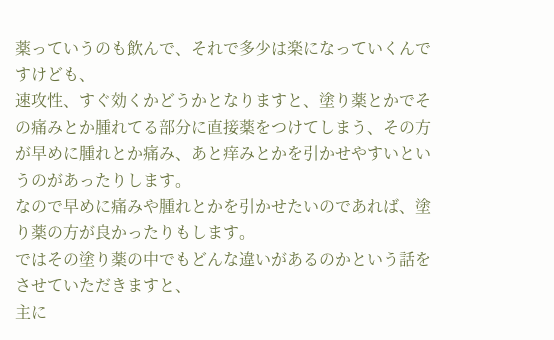薬っていうのも飲んで、それで多少は楽になっていくんですけども、
速攻性、すぐ効くかどうかとなりますと、塗り薬とかでその痛みとか腫れてる部分に直接薬をつけてしまう、その方が早めに腫れとか痛み、あと痒みとかを引かせやすいというのがあったりします。
なので早めに痛みや腫れとかを引かせたいのであれば、塗り薬の方が良かったりもします。
ではその塗り薬の中でもどんな違いがあるのかという話をさせていただきますと、
主に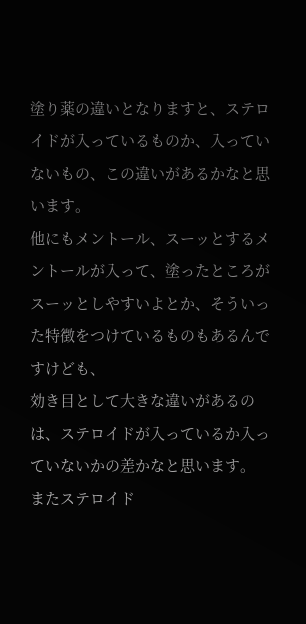塗り薬の違いとなりますと、ステロイドが入っているものか、入っていないもの、この違いがあるかなと思います。
他にもメントール、スーッとするメントールが入って、塗ったところがスーッとしやすいよとか、そういった特徴をつけているものもあるんですけども、
効き目として大きな違いがあるのは、ステロイドが入っているか入っていないかの差かなと思います。
またステロイド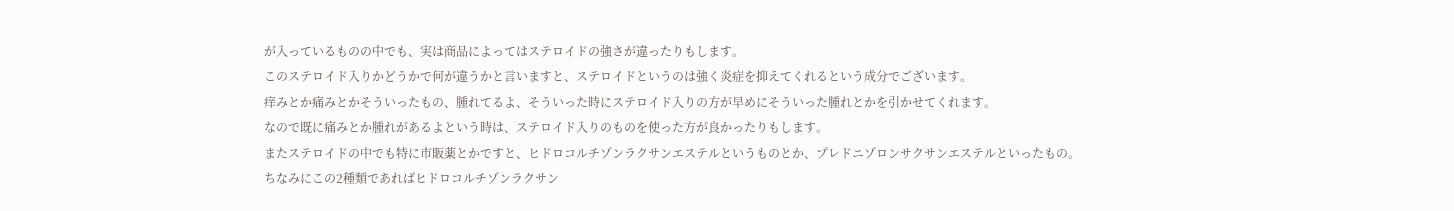が入っているものの中でも、実は商品によってはステロイドの強さが違ったりもします。
このステロイド入りかどうかで何が違うかと言いますと、ステロイドというのは強く炎症を抑えてくれるという成分でございます。
痒みとか痛みとかそういったもの、腫れてるよ、そういった時にステロイド入りの方が早めにそういった腫れとかを引かせてくれます。
なので既に痛みとか腫れがあるよという時は、ステロイド入りのものを使った方が良かったりもします。
またステロイドの中でも特に市販薬とかですと、ヒドロコルチゾンラクサンエステルというものとか、プレドニゾロンサクサンエステルといったもの。
ちなみにこの2種類であればヒドロコルチゾンラクサン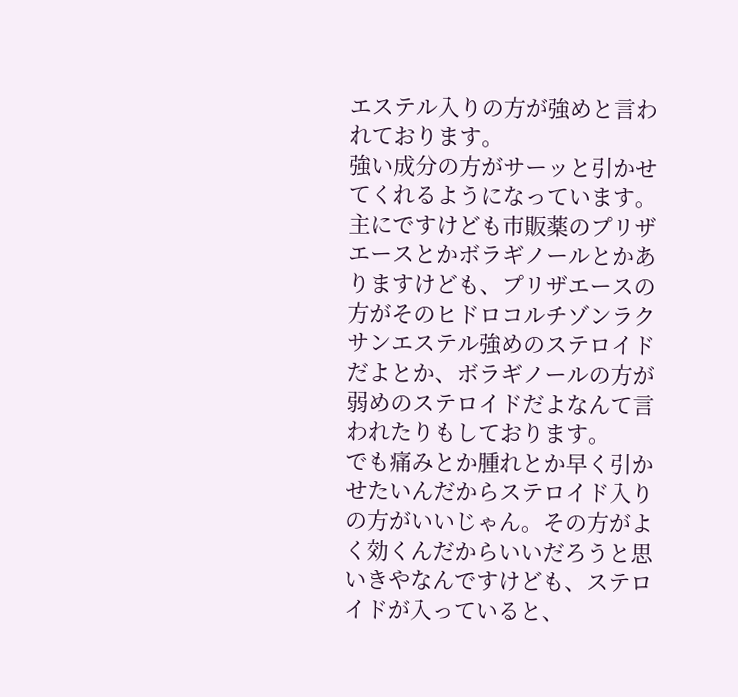エステル入りの方が強めと言われております。
強い成分の方がサーッと引かせてくれるようになっています。
主にですけども市販薬のプリザエースとかボラギノールとかありますけども、プリザエースの方がそのヒドロコルチゾンラクサンエステル強めのステロイドだよとか、ボラギノールの方が弱めのステロイドだよなんて言われたりもしております。
でも痛みとか腫れとか早く引かせたいんだからステロイド入りの方がいいじゃん。その方がよく効くんだからいいだろうと思いきやなんですけども、ステロイドが入っていると、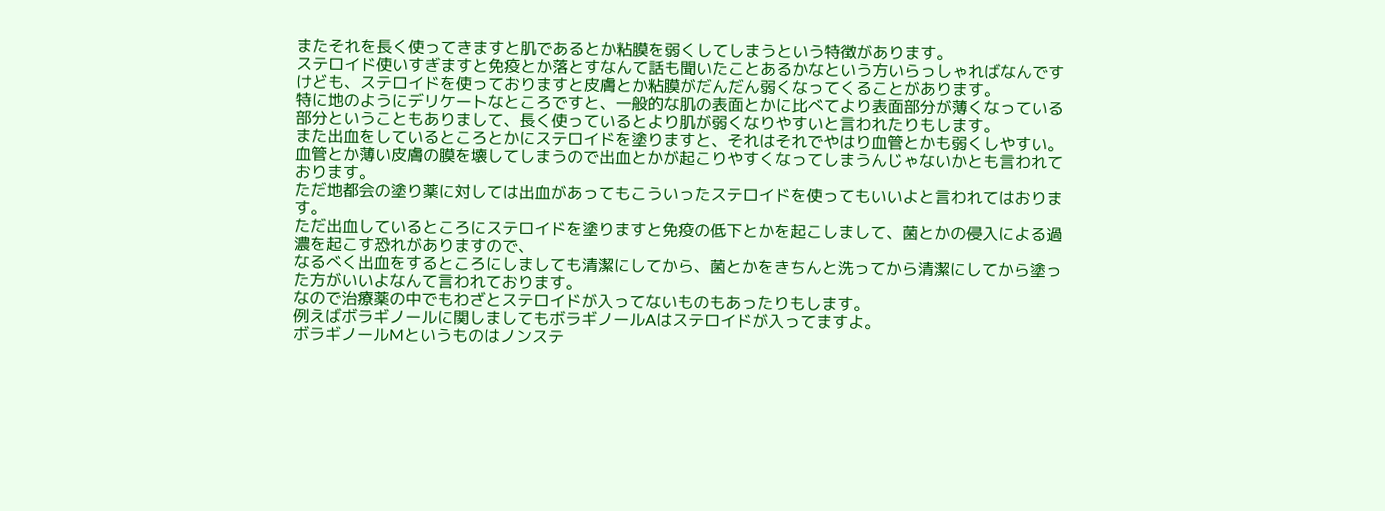またそれを長く使ってきますと肌であるとか粘膜を弱くしてしまうという特徴があります。
ステロイド使いすぎますと免疫とか落とすなんて話も聞いたことあるかなという方いらっしゃればなんですけども、ステロイドを使っておりますと皮膚とか粘膜がだんだん弱くなってくることがあります。
特に地のようにデリケートなところですと、一般的な肌の表面とかに比べてより表面部分が薄くなっている部分ということもありまして、長く使っているとより肌が弱くなりやすいと言われたりもします。
また出血をしているところとかにステロイドを塗りますと、それはそれでやはり血管とかも弱くしやすい。
血管とか薄い皮膚の膜を壊してしまうので出血とかが起こりやすくなってしまうんじゃないかとも言われております。
ただ地都会の塗り薬に対しては出血があってもこういったステロイドを使ってもいいよと言われてはおります。
ただ出血しているところにステロイドを塗りますと免疫の低下とかを起こしまして、菌とかの侵入による過濃を起こす恐れがありますので、
なるべく出血をするところにしましても清潔にしてから、菌とかをきちんと洗ってから清潔にしてから塗った方がいいよなんて言われております。
なので治療薬の中でもわざとステロイドが入ってないものもあったりもします。
例えばボラギノールに関しましてもボラギノールAはステロイドが入ってますよ。
ボラギノールMというものはノンステ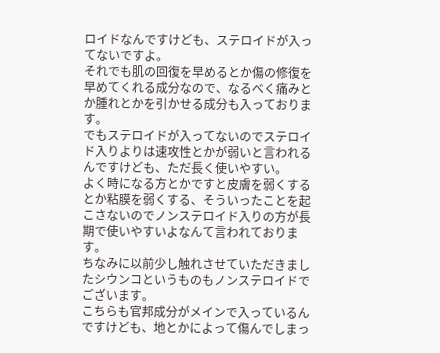ロイドなんですけども、ステロイドが入ってないですよ。
それでも肌の回復を早めるとか傷の修復を早めてくれる成分なので、なるべく痛みとか腫れとかを引かせる成分も入っております。
でもステロイドが入ってないのでステロイド入りよりは速攻性とかが弱いと言われるんですけども、ただ長く使いやすい。
よく時になる方とかですと皮膚を弱くするとか粘膜を弱くする、そういったことを起こさないのでノンステロイド入りの方が長期で使いやすいよなんて言われております。
ちなみに以前少し触れさせていただきましたシウンコというものもノンステロイドでございます。
こちらも官邦成分がメインで入っているんですけども、地とかによって傷んでしまっ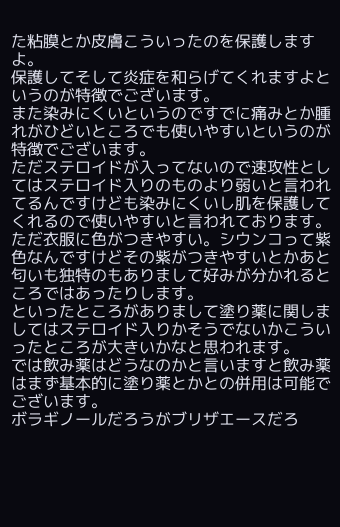た粘膜とか皮膚こういったのを保護しますよ。
保護してそして炎症を和らげてくれますよというのが特徴でございます。
また染みにくいというのですでに痛みとか腫れがひどいところでも使いやすいというのが特徴でございます。
ただステロイドが入ってないので速攻性としてはステロイド入りのものより弱いと言われてるんですけども染みにくいし肌を保護してくれるので使いやすいと言われております。
ただ衣服に色がつきやすい。シウンコって紫色なんですけどその紫がつきやすいとかあと匂いも独特のもありまして好みが分かれるところではあったりします。
といったところがありまして塗り薬に関しましてはステロイド入りかそうでないかこういったところが大きいかなと思われます。
では飲み薬はどうなのかと言いますと飲み薬はまず基本的に塗り薬とかとの併用は可能でございます。
ボラギノールだろうがブリザエースだろ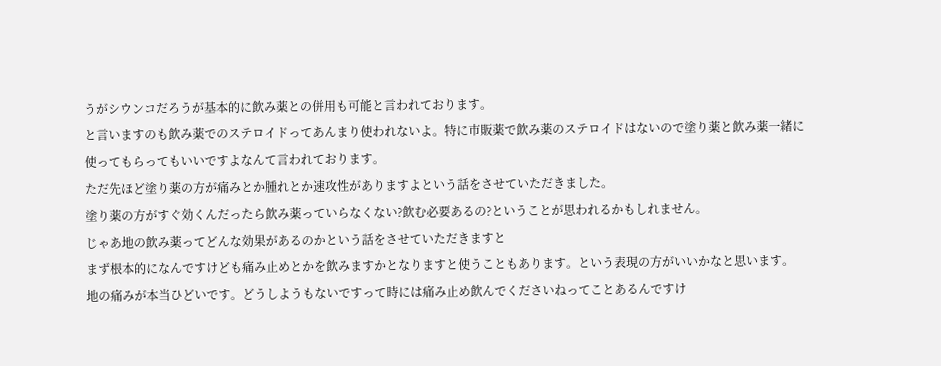うがシウンコだろうが基本的に飲み薬との併用も可能と言われております。
と言いますのも飲み薬でのステロイドってあんまり使われないよ。特に市販薬で飲み薬のステロイドはないので塗り薬と飲み薬一緒に使ってもらってもいいですよなんて言われております。
ただ先ほど塗り薬の方が痛みとか腫れとか速攻性がありますよという話をさせていただきました。
塗り薬の方がすぐ効くんだったら飲み薬っていらなくない?飲む必要あるの?ということが思われるかもしれません。
じゃあ地の飲み薬ってどんな効果があるのかという話をさせていただきますと
まず根本的になんですけども痛み止めとかを飲みますかとなりますと使うこともあります。という表現の方がいいかなと思います。
地の痛みが本当ひどいです。どうしようもないですって時には痛み止め飲んでくださいねってことあるんですけ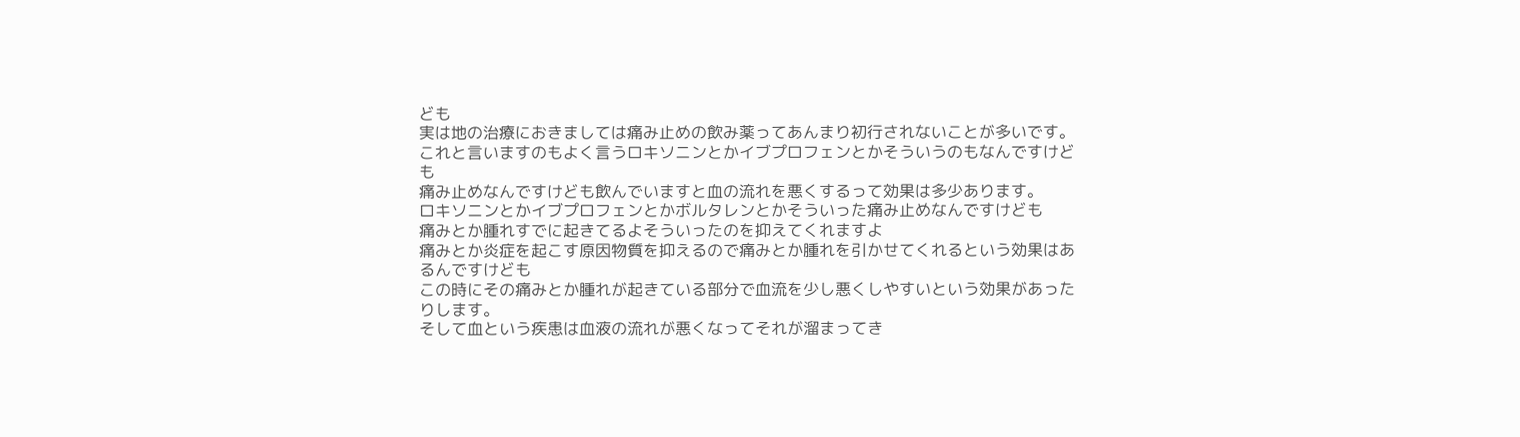ども
実は地の治療におきましては痛み止めの飲み薬ってあんまり初行されないことが多いです。
これと言いますのもよく言うロキソニンとかイブプロフェンとかそういうのもなんですけども
痛み止めなんですけども飲んでいますと血の流れを悪くするって効果は多少あります。
ロキソニンとかイブプロフェンとかボルタレンとかそういった痛み止めなんですけども
痛みとか腫れすでに起きてるよそういったのを抑えてくれますよ
痛みとか炎症を起こす原因物質を抑えるので痛みとか腫れを引かせてくれるという効果はあるんですけども
この時にその痛みとか腫れが起きている部分で血流を少し悪くしやすいという効果があったりします。
そして血という疾患は血液の流れが悪くなってそれが溜まってき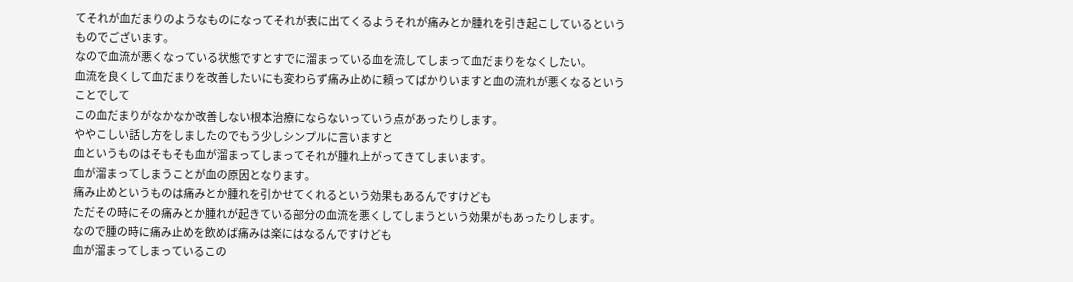てそれが血だまりのようなものになってそれが表に出てくるようそれが痛みとか腫れを引き起こしているというものでございます。
なので血流が悪くなっている状態ですとすでに溜まっている血を流してしまって血だまりをなくしたい。
血流を良くして血だまりを改善したいにも変わらず痛み止めに頼ってばかりいますと血の流れが悪くなるということでして
この血だまりがなかなか改善しない根本治療にならないっていう点があったりします。
ややこしい話し方をしましたのでもう少しシンプルに言いますと
血というものはそもそも血が溜まってしまってそれが腫れ上がってきてしまいます。
血が溜まってしまうことが血の原因となります。
痛み止めというものは痛みとか腫れを引かせてくれるという効果もあるんですけども
ただその時にその痛みとか腫れが起きている部分の血流を悪くしてしまうという効果がもあったりします。
なので腫の時に痛み止めを飲めば痛みは楽にはなるんですけども
血が溜まってしまっているこの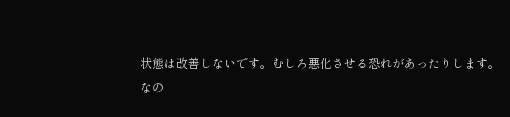状態は改善しないです。むしろ悪化させる恐れがあったりします。
なの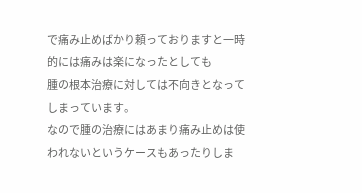で痛み止めばかり頼っておりますと一時的には痛みは楽になったとしても
腫の根本治療に対しては不向きとなってしまっています。
なので腫の治療にはあまり痛み止めは使われないというケースもあったりしま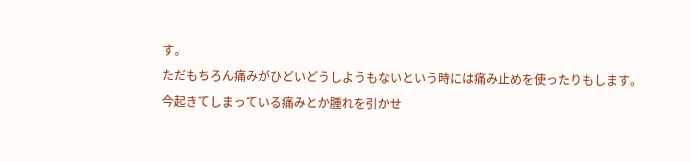す。
ただもちろん痛みがひどいどうしようもないという時には痛み止めを使ったりもします。
今起きてしまっている痛みとか腫れを引かせ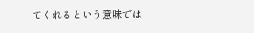てくれるという意味では